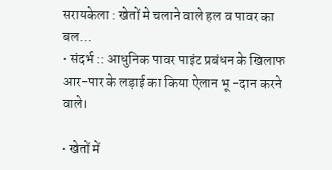सरायकेला : खेतों मे चलाने वाले हल व पावर का बल…
• संदर्भ :: आधुनिक पावर पाइंट प्रबंधन के खिलाफ आर-पार के लड़ाई का किया ऐलान भू -दान करने वाले।

• खेतों में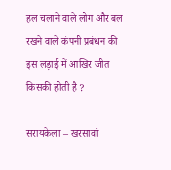हल चलाने वाले लोग और बल रखने वाले कंपनी प्रबंधन की इस लड़ाई में आखिर जीत किसकी होती है ?

सरायकेला – खरसावां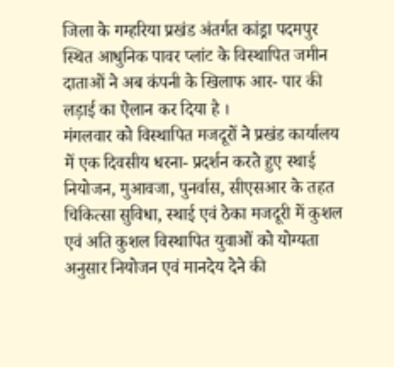जिला के गम्हरिया प्रखंड अंतर्गत कांड्रा पदमपुर स्थित आधुनिक पावर प्लांट के विस्थापित जमीन दाताओं ने अब कंपनी के खिलाफ आर- पार की लड़ाई का ऐलान कर दिया है ।
मंगलवार को विस्थापित मजदूरों ने प्रखंड कार्यालय में एक दिवसीय धरना- प्रदर्शन करते हुए स्थाई नियोजन, मुआवजा, पुनर्वास, सीएसआर के तहत चिकित्सा सुविधा, स्थाई एवं ठेका मजदूरी में कुशल एवं अति कुशल विस्थापित युवाओं को योग्यता अनुसार नियोजन एवं मानदेय देने की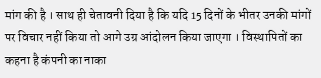मांग की है । साथ ही चेतावनी दिया है कि यदि 15 दिनों के भीतर उनकी मांगों पर विचार नहीं किया तो आगे उग्र आंदोलन किया जाएगा । विस्थापितों का कहना है कंपनी का नाका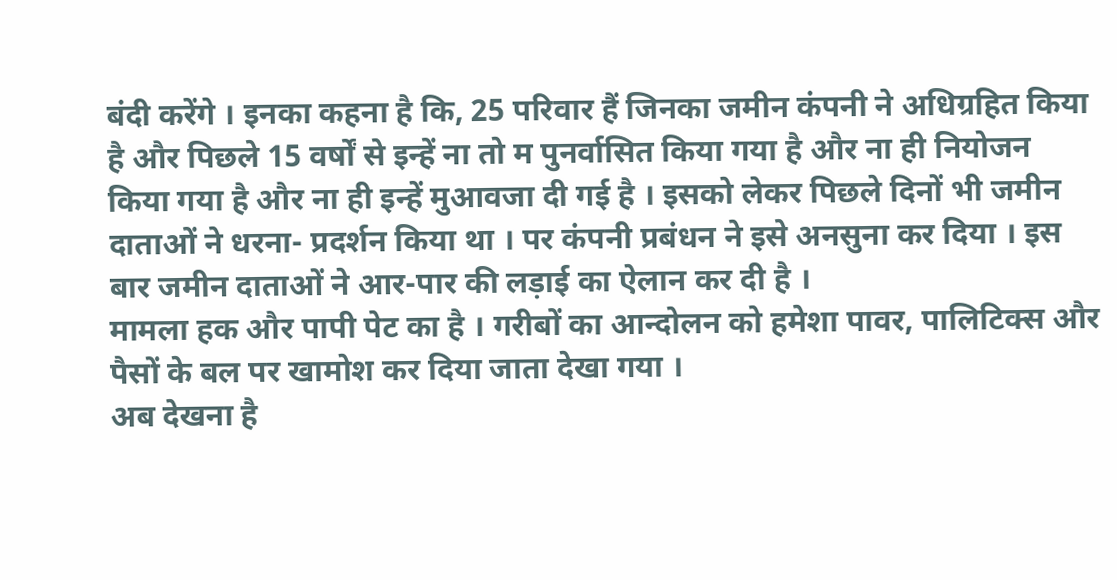बंदी करेंगे । इनका कहना है कि, 25 परिवार हैं जिनका जमीन कंपनी ने अधिग्रहित किया है और पिछले 15 वर्षों से इन्हें ना तो म पुनर्वासित किया गया है और ना ही नियोजन किया गया है और ना ही इन्हें मुआवजा दी गई है । इसको लेकर पिछले दिनों भी जमीन दाताओं ने धरना- प्रदर्शन किया था । पर कंपनी प्रबंधन ने इसे अनसुना कर दिया । इस बार जमीन दाताओं ने आर-पार की लड़ाई का ऐलान कर दी है ।
मामला हक और पापी पेट का है । गरीबों का आन्दोलन को हमेशा पावर, पालिटिक्स और पैसों के बल पर खामोश कर दिया जाता देखा गया ।
अब देखना है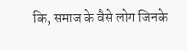कि, समाज के वैसे लोग जिनके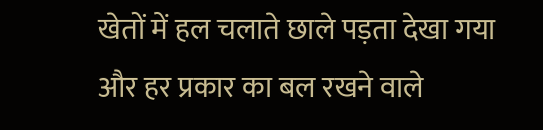खेतों में हल चलाते छाले पड़ता देखा गया और हर प्रकार का बल रखने वाले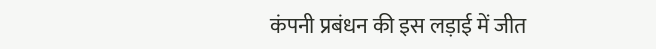कंपनी प्रबंधन की इस लड़ाई में जीत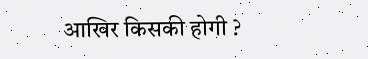आखिर किसकी होगी ?